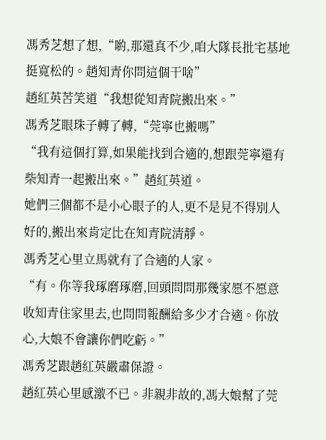馮秀芝想了想,“喲,那還真不少,咱大隊長批宅基地挺寬松的。趙知青你問這個干啥”
趙紅英苦笑道“我想從知青院搬出來。”
馮秀芝眼珠子轉了轉,“莞寧也搬嗎”
“我有這個打算,如果能找到合適的,想跟莞寧還有柴知青一起搬出來。”趙紅英道。
她們三個都不是小心眼子的人,更不是見不得別人好的,搬出來肯定比在知青院清靜。
馮秀芝心里立馬就有了合適的人家。
“有。你等我琢磨琢磨,回頭問問那幾家愿不愿意收知青住家里去,也問問報酬給多少才合適。你放心,大娘不會讓你們吃虧。”
馮秀芝跟趙紅英嚴肅保證。
趙紅英心里感激不已。非親非故的,馮大娘幫了莞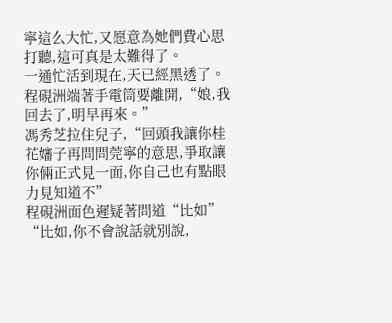寧這么大忙,又愿意為她們費心思打聽,這可真是太難得了。
一通忙活到現在,天已經黑透了。
程硯洲端著手電筒要離開,“娘,我回去了,明早再來。”
馮秀芝拉住兒子,“回頭我讓你桂花嬸子再問問莞寧的意思,爭取讓你倆正式見一面,你自己也有點眼力見知道不”
程硯洲面色遲疑著問道“比如”
“比如,你不會說話就別說,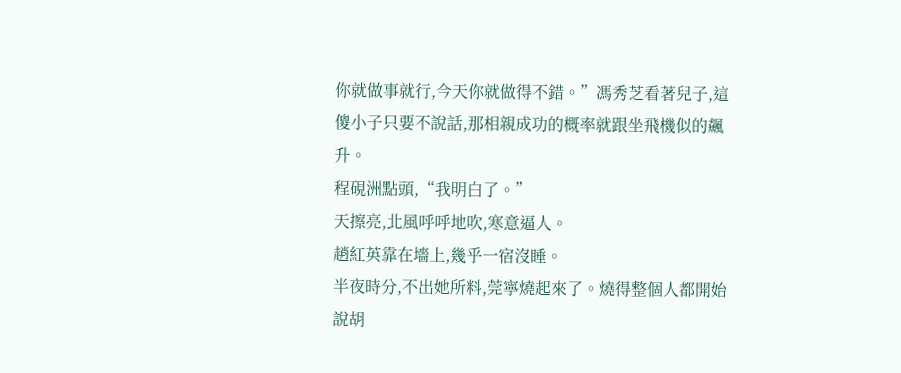你就做事就行,今天你就做得不錯。”馮秀芝看著兒子,這傻小子只要不說話,那相親成功的概率就跟坐飛機似的飆升。
程硯洲點頭,“我明白了。”
天擦亮,北風呼呼地吹,寒意逼人。
趙紅英靠在墻上,幾乎一宿沒睡。
半夜時分,不出她所料,莞寧燒起來了。燒得整個人都開始說胡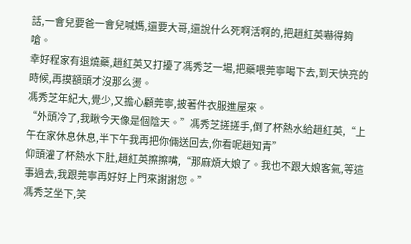話,一會兒要爸一會兒喊媽,還要大哥,還說什么死啊活啊的,把趙紅英嚇得夠嗆。
幸好程家有退燒藥,趙紅英又打擾了馮秀芝一場,把藥喂莞寧喝下去,到天快亮的時候,再摸額頭才沒那么燙。
馮秀芝年紀大,覺少,又擔心顧莞寧,披著件衣服進屋來。
“外頭冷了,我瞅今天像是個陰天。”馮秀芝搓搓手,倒了杯熱水給趙紅英,“上午在家休息休息,半下午我再把你倆送回去,你看呢趙知青”
仰頭灌了杯熱水下肚,趙紅英擦擦嘴,“那麻煩大娘了。我也不跟大娘客氣,等這事過去,我跟莞寧再好好上門來謝謝您。”
馮秀芝坐下,笑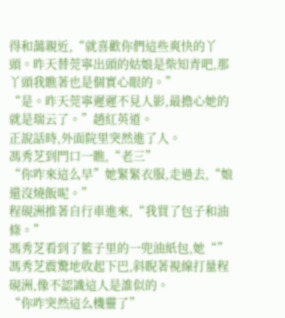得和藹親近,“就喜歡你們這些爽快的丫頭。昨天替莞寧出頭的姑娘是柴知青吧,那丫頭我瞧著也是個實心眼的。”
“是。昨天莞寧遲遲不見人影,最擔心她的就是瑞云了。”趙紅英道。
正說話時,外面院里突然進了人。
馮秀芝到門口一瞧,“老三”
“你咋來這么早”她緊緊衣服,走過去,“娘還沒燒飯呢。”
程硯洲推著自行車進來,“我買了包子和油條。”
馮秀芝看到了籃子里的一兜油紙包,她“”
馮秀芝震驚地收起下巴,斜睨著視線打量程硯洲,像不認識這人是誰似的。
“你咋突然這么機靈了”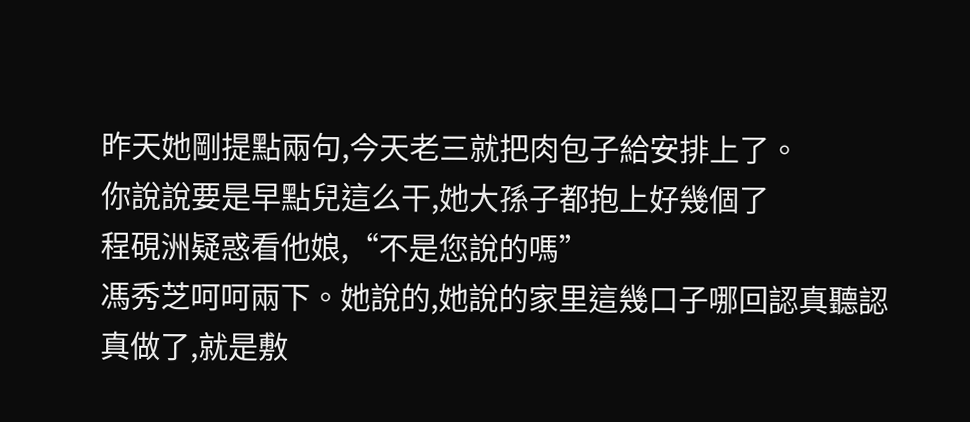昨天她剛提點兩句,今天老三就把肉包子給安排上了。
你說說要是早點兒這么干,她大孫子都抱上好幾個了
程硯洲疑惑看他娘,“不是您說的嗎”
馮秀芝呵呵兩下。她說的,她說的家里這幾口子哪回認真聽認真做了,就是敷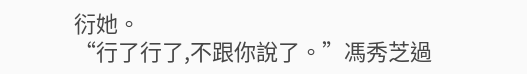衍她。
“行了行了,不跟你說了。”馮秀芝過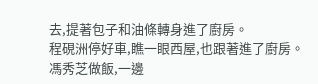去,提著包子和油條轉身進了廚房。
程硯洲停好車,瞧一眼西屋,也跟著進了廚房。
馮秀芝做飯,一邊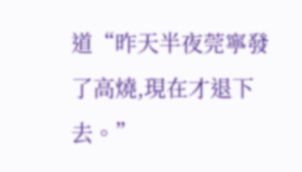道“昨天半夜莞寧發了高燒,現在才退下去。”